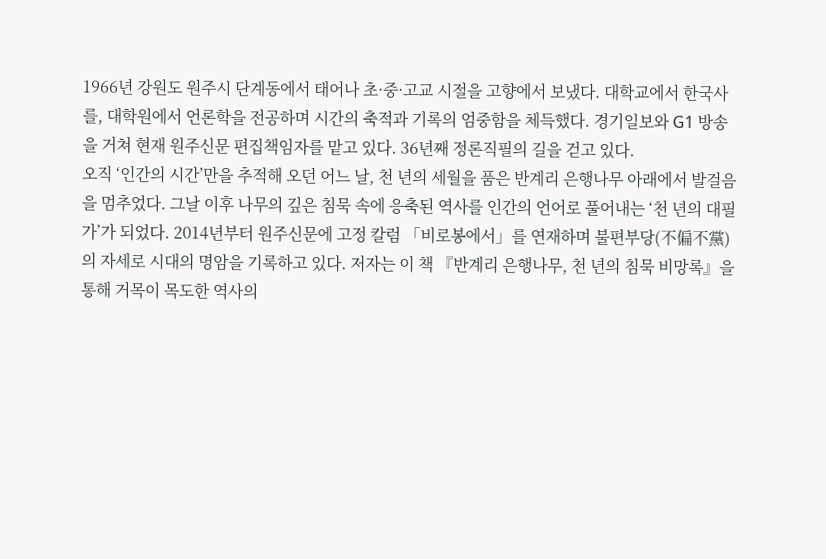1966년 강원도 원주시 단계동에서 태어나 초·중·고교 시절을 고향에서 보냈다. 대학교에서 한국사를, 대학원에서 언론학을 전공하며 시간의 축적과 기록의 엄중함을 체득했다. 경기일보와 G1 방송을 거쳐 현재 원주신문 편집책임자를 맡고 있다. 36년째 정론직필의 길을 걷고 있다.
오직 ‘인간의 시간’만을 추적해 오던 어느 날, 천 년의 세월을 품은 반계리 은행나무 아래에서 발걸음을 멈추었다. 그날 이후 나무의 깊은 침묵 속에 응축된 역사를 인간의 언어로 풀어내는 ‘천 년의 대필가’가 되었다. 2014년부터 원주신문에 고정 칼럼 「비로봉에서」를 연재하며 불편부당(不偏不黨)의 자세로 시대의 명암을 기록하고 있다. 저자는 이 책 『반계리 은행나무, 천 년의 침묵 비망록』을 통해 거목이 목도한 역사의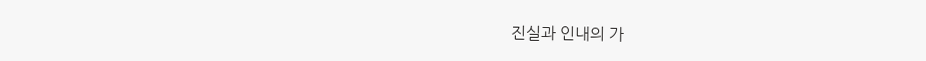진실과 인내의 가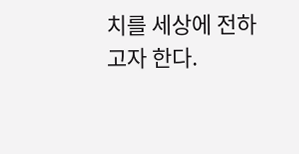치를 세상에 전하고자 한다.